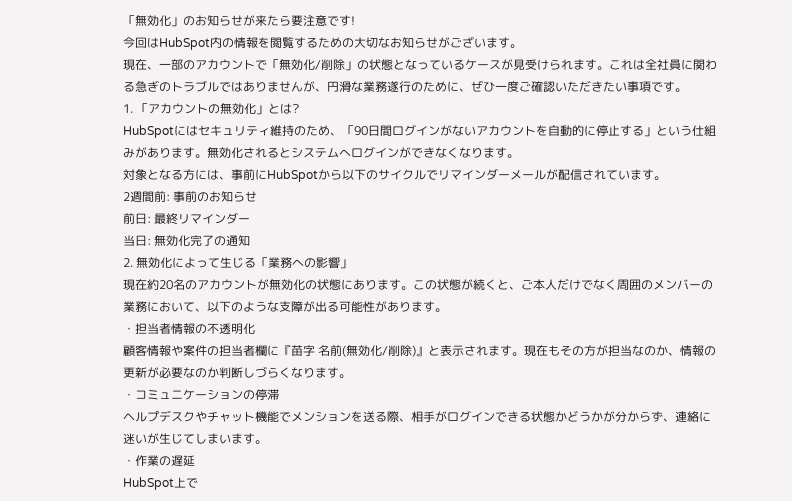「無効化」のお知らせが来たら要注意です!
今回はHubSpot内の情報を閲覧するための大切なお知らせがございます。
現在、一部のアカウントで「無効化/削除」の状態となっているケースが見受けられます。これは全社員に関わる急ぎのトラブルではありませんが、円滑な業務遂行のために、ぜひ一度ご確認いただきたい事項です。
1. 「アカウントの無効化」とは?
HubSpotにはセキュリティ維持のため、「90日間ログインがないアカウントを自動的に停止する」という仕組みがあります。無効化されるとシステムへログインができなくなります。
対象となる方には、事前にHubSpotから以下のサイクルでリマインダーメールが配信されています。
2週間前: 事前のお知らせ
前日: 最終リマインダー
当日: 無効化完了の通知
2. 無効化によって生じる「業務への影響」
現在約20名のアカウントが無効化の状態にあります。この状態が続くと、ご本人だけでなく周囲のメンバーの業務において、以下のような支障が出る可能性があります。
・担当者情報の不透明化
顧客情報や案件の担当者欄に『苗字 名前(無効化/削除)』と表示されます。現在もその方が担当なのか、情報の更新が必要なのか判断しづらくなります。
・コミュニケーションの停滞
ヘルプデスクやチャット機能でメンションを送る際、相手がログインできる状態かどうかが分からず、連絡に迷いが生じてしまいます。
・作業の遅延
HubSpot上で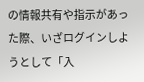の情報共有や指示があった際、いざログインしようとして「入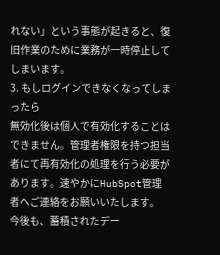れない」という事態が起きると、復旧作業のために業務が一時停止してしまいます。
3. もしログインできなくなってしまったら
無効化後は個人で有効化することはできません。管理者権限を持つ担当者にて再有効化の処理を行う必要があります。速やかにHubSpot管理者へご連絡をお願いいたします。
今後も、蓄積されたデー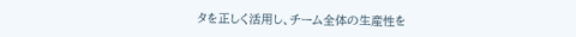タを正しく活用し、チーム全体の生産性を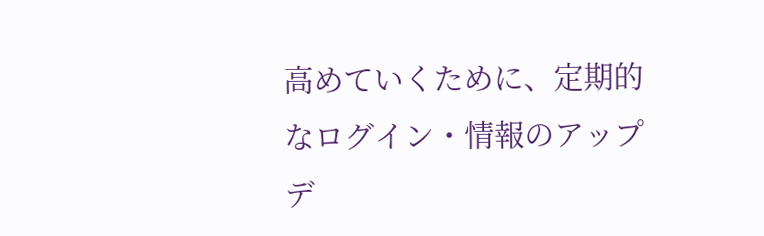高めていくために、定期的なログイン・情報のアップデ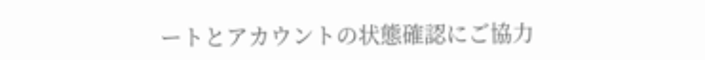ートとアカウントの状態確認にご協力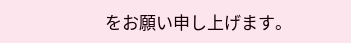をお願い申し上げます。